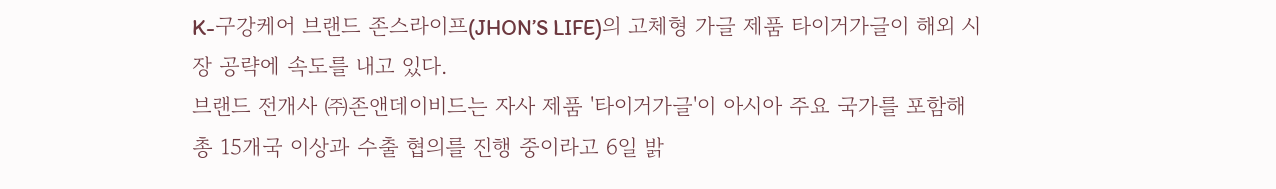K-구강케어 브랜드 존스라이프(JHON’S LIFE)의 고체형 가글 제품 타이거가글이 해외 시장 공략에 속도를 내고 있다.
브랜드 전개사 ㈜존앤데이비드는 자사 제품 '타이거가글'이 아시아 주요 국가를 포함해 총 15개국 이상과 수출 협의를 진행 중이라고 6일 밝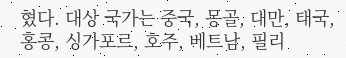혔다. 대상 국가는 중국, 몽골, 대만, 태국, 홍콩, 싱가포르, 호주, 베트남, 필리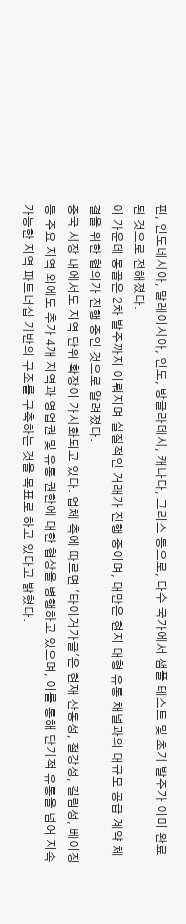핀, 인도네시아, 말레이시아, 인도, 방글라데시, 캐나다, 그리스 등으로, 다수 국가에서 샘플 테스트 및 초기 발주가 이미 완료된 것으로 전해졌다.
이 가운데 몽골은 2차 발주까지 이뤄지며 실질적인 거래가 진행 중이며, 대만은 현지 대형 유통 채널과의 대규모 공급 계약 체결을 위한 협의가 진행 중인 것으로 알려졌다.
중국 시장 내에서도 지역 단위 확장이 가시화되고 있다. 업체 측에 따르면 '타이거가글'은 현재 산동성, 절강성, 길림성, 베이징 등 주요 지역 외에도 추가 4개 지역과 영업권 및 유통 권한에 대한 협상을 병행하고 있으며, 이를 통해 단기적 유통을 넘어 지속 가능한 지역 파트너십 기반의 구조를 구축하는 것을 목표로 하고 있다고 밝혔다.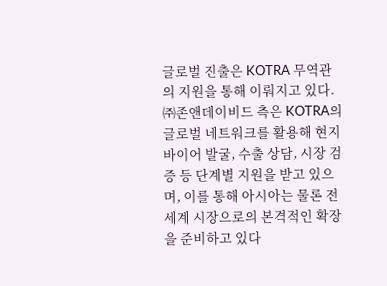글로벌 진출은 KOTRA 무역관의 지원을 통해 이뤄지고 있다. ㈜존앤데이비드 측은 KOTRA의 글로벌 네트워크를 활용해 현지 바이어 발굴, 수출 상담, 시장 검증 등 단계별 지원을 받고 있으며, 이를 통해 아시아는 물론 전 세계 시장으로의 본격적인 확장을 준비하고 있다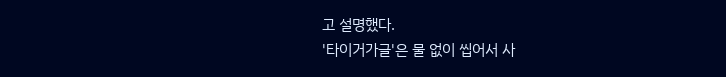고 설명했다.
'타이거가글'은 물 없이 씹어서 사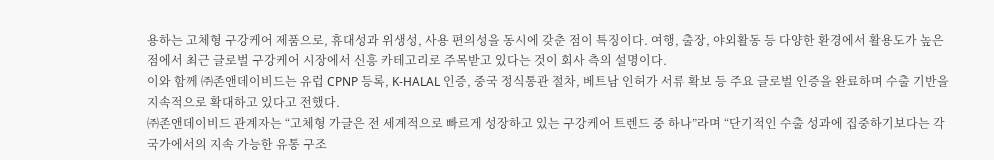용하는 고체형 구강케어 제품으로, 휴대성과 위생성, 사용 편의성을 동시에 갖춘 점이 특징이다. 여행, 출장, 야외활동 등 다양한 환경에서 활용도가 높은 점에서 최근 글로벌 구강케어 시장에서 신흥 카테고리로 주목받고 있다는 것이 회사 측의 설명이다.
이와 함께 ㈜존앤데이비드는 유럽 CPNP 등록, K-HALAL 인증, 중국 정식통관 절차, 베트남 인허가 서류 확보 등 주요 글로벌 인증을 완료하며 수출 기반을 지속적으로 확대하고 있다고 전했다.
㈜존앤데이비드 관계자는 “고체형 가글은 전 세계적으로 빠르게 성장하고 있는 구강케어 트렌드 중 하나”라며 “단기적인 수출 성과에 집중하기보다는 각 국가에서의 지속 가능한 유통 구조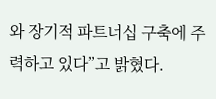와 장기적 파트너십 구축에 주력하고 있다”고 밝혔다.